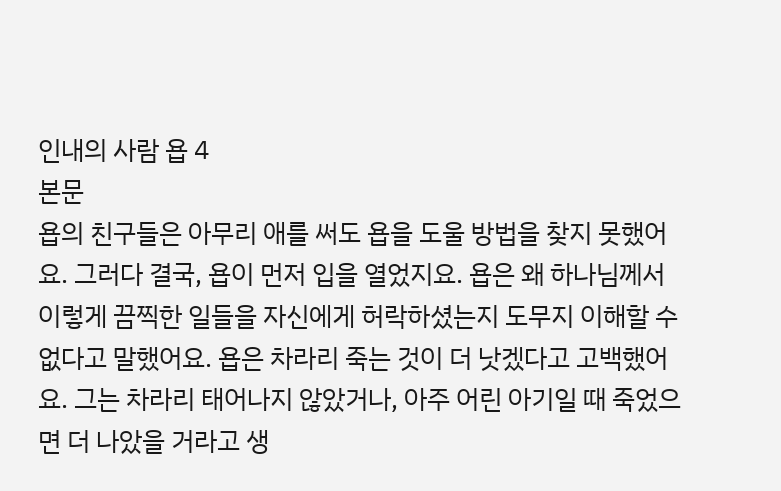인내의 사람 욥 4
본문
욥의 친구들은 아무리 애를 써도 욥을 도울 방법을 찾지 못했어요. 그러다 결국, 욥이 먼저 입을 열었지요. 욥은 왜 하나님께서 이렇게 끔찍한 일들을 자신에게 허락하셨는지 도무지 이해할 수 없다고 말했어요. 욥은 차라리 죽는 것이 더 낫겠다고 고백했어요. 그는 차라리 태어나지 않았거나, 아주 어린 아기일 때 죽었으면 더 나았을 거라고 생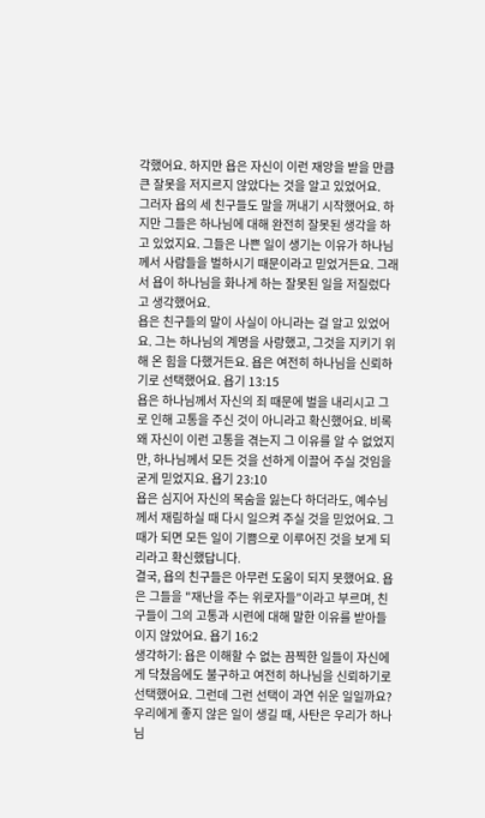각했어요. 하지만 욥은 자신이 이런 재앙을 받을 만큼 큰 잘못을 저지르지 않았다는 것을 알고 있었어요.
그러자 욥의 세 친구들도 말을 꺼내기 시작했어요. 하지만 그들은 하나님에 대해 완전히 잘못된 생각을 하고 있었지요. 그들은 나쁜 일이 생기는 이유가 하나님께서 사람들을 벌하시기 때문이라고 믿었거든요. 그래서 욥이 하나님을 화나게 하는 잘못된 일을 저질렀다고 생각했어요.
욥은 친구들의 말이 사실이 아니라는 걸 알고 있었어요. 그는 하나님의 계명을 사랑했고, 그것을 지키기 위해 온 힘을 다했거든요. 욥은 여전히 하나님을 신뢰하기로 선택했어요. 욥기 13:15
욥은 하나님께서 자신의 죄 때문에 벌을 내리시고 그로 인해 고통을 주신 것이 아니라고 확신했어요. 비록 왜 자신이 이런 고통을 겪는지 그 이유를 알 수 없었지만, 하나님께서 모든 것을 선하게 이끌어 주실 것임을 굳게 믿었지요. 욥기 23:10
욥은 심지어 자신의 목숨을 잃는다 하더라도, 예수님께서 재림하실 때 다시 일으켜 주실 것을 믿었어요. 그때가 되면 모든 일이 기쁨으로 이루어진 것을 보게 되리라고 확신했답니다.
결국, 욥의 친구들은 아무런 도움이 되지 못했어요. 욥은 그들을 "재난을 주는 위로자들"이라고 부르며, 친구들이 그의 고통과 시련에 대해 말한 이유를 받아들이지 않았어요. 욥기 16:2
생각하기: 욥은 이해할 수 없는 끔찍한 일들이 자신에게 닥쳤음에도 불구하고 여전히 하나님을 신뢰하기로 선택했어요. 그런데 그런 선택이 과연 쉬운 일일까요? 우리에게 좋지 않은 일이 생길 때, 사탄은 우리가 하나님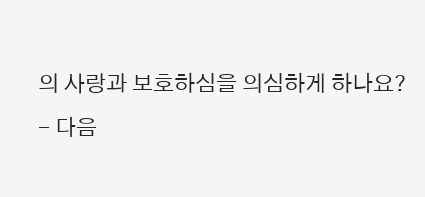의 사랑과 보호하심을 의심하게 하나요?
- 다음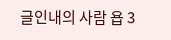글인내의 사람 욥 3